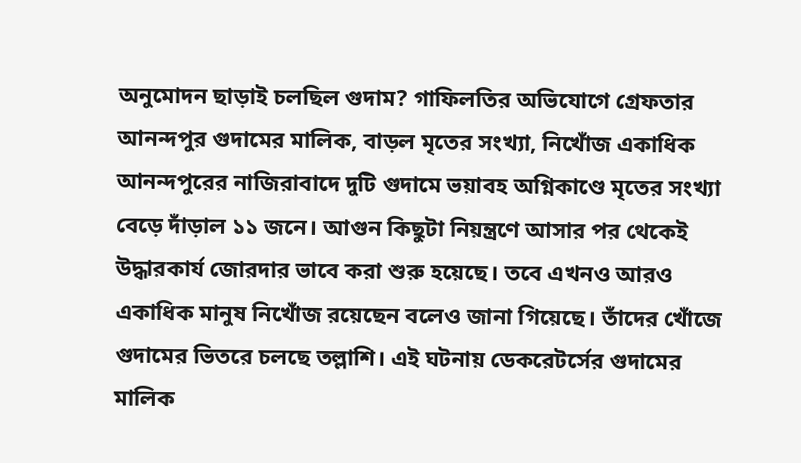অনুমোদন ছাড়াই চলছিল গুদাম? গাফিলতির অভিযোগে গ্রেফতার আনন্দপুর গুদামের মালিক, বাড়ল মৃতের সংখ্যা, নিখোঁজ একাধিক
আনন্দপুরের নাজিরাবাদে দুটি গুদামে ভয়াবহ অগ্নিকাণ্ডে মৃতের সংখ্যা বেড়ে দাঁড়াল ১১ জনে। আগুন কিছুটা নিয়ন্ত্রণে আসার পর থেকেই উদ্ধারকার্য জোরদার ভাবে করা শুরু হয়েছে। তবে এখনও আরও একাধিক মানুষ নিখোঁজ রয়েছেন বলেও জানা গিয়েছে। তাঁদের খোঁজে গুদামের ভিতরে চলছে তল্লাশি। এই ঘটনায় ডেকরেটর্সের গুদামের মালিক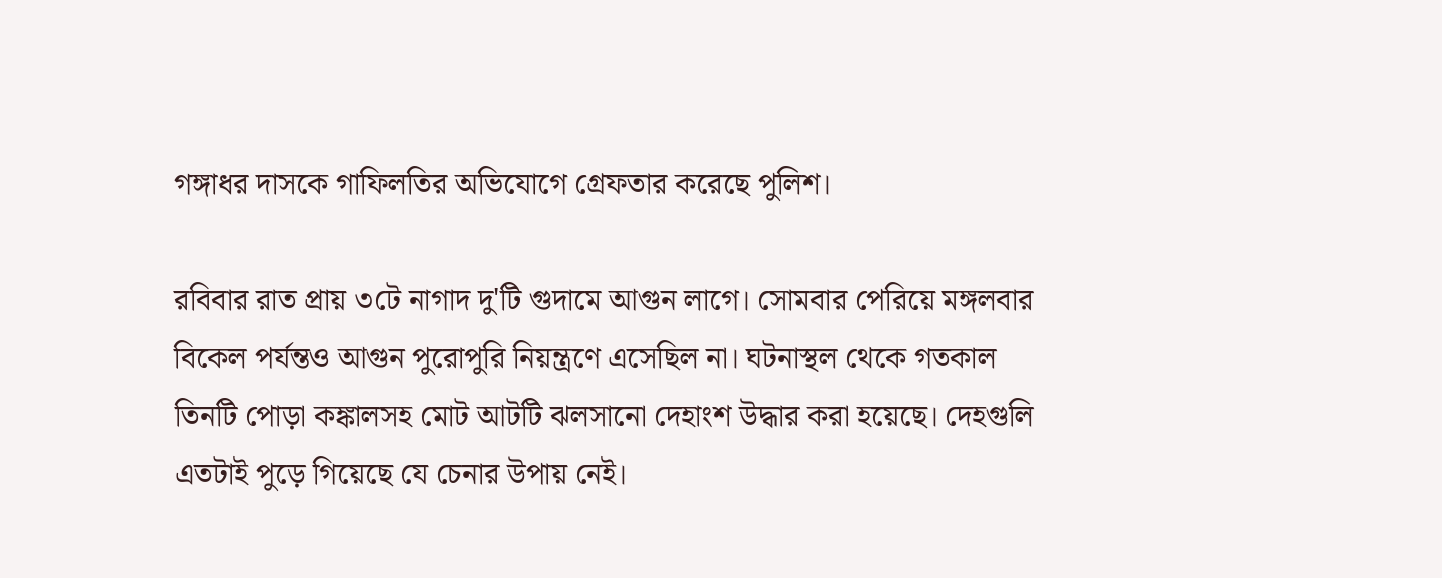গঙ্গাধর দাসকে গাফিলতির অভিযোগে গ্রেফতার করেছে পুলিশ।

রবিবার রাত প্রায় ৩টে নাগাদ দু'টি গুদামে আগুন লাগে। সোমবার পেরিয়ে মঙ্গলবার বিকেল পর্যন্তও আগুন পুরোপুরি নিয়ন্ত্রণে এসেছিল না। ঘটনাস্থল থেকে গতকাল তিনটি পোড়া কঙ্কালসহ মোট আটটি ঝলসানো দেহাংশ উদ্ধার করা হয়েছে। দেহগুলি এতটাই পুড়ে গিয়েছে যে চেনার উপায় নেই।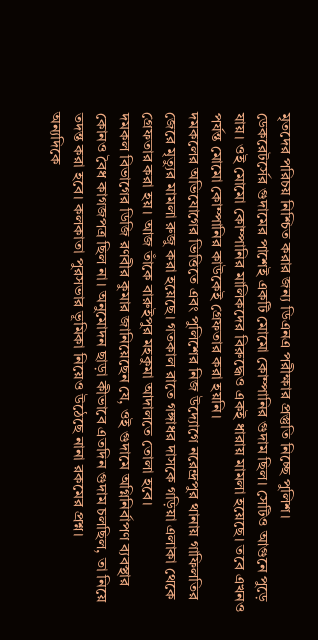মৃতদের পরিচয় নিশ্চিত করার জন্য ডিএনএ পরীক্ষার প্রস্তুতি নিচ্ছে পুলিশ।
ডেকরেটর্সের গুদামের পাশেই একটি মোমো কোম্পানির গুদাম ছিল। সেটিও আগুনে পুড়ে যায়। ওই মোমো কোম্পানির মালিকদের বিরুদ্ধেও একই ধারায় মামলা হয়েছে। তবে এখনও পর্যন্ত মোমো কোম্পানির কাউকেই গ্রেফতার করা হয়নি।
দমকলের অভিযোগের ভিত্তিতে এবং পুলিশের নিজ উদ্যোগে নরেন্দ্রপুর থানায় গাফিলতির জেরে মৃত্যুর মামলা রুজু করা হয়েছে। গতকাল রাতে গঙ্গাধর দাসকে গড়িয়া এলাকা থেকে গ্রেফতার করা হয়। আজ তাঁকে বারুইপুর মহকুমা আদালতে তোলা হবে।
দমকল বিভাগের ডিজি রণবীর কুমার জানিয়েছেন যে, ওই গুদামে অগ্নিনির্বাপণ ব্যবস্থার কোনও বৈধ কাগজপত্র ছিল না। অনুমোদন ছাড়া কীভাবে এতদিন গুদাম চলছিল, তা নিয়ে তদন্ত করা হবে। কলকাতা পুরসভার ভূমিকা নিয়েও উঠেছে নানা রকমের প্রশ্ন।
অন্যদিকে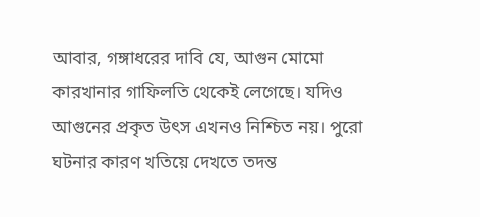আবার, গঙ্গাধরের দাবি যে, আগুন মোমো কারখানার গাফিলতি থেকেই লেগেছে। যদিও আগুনের প্রকৃত উৎস এখনও নিশ্চিত নয়। পুরো ঘটনার কারণ খতিয়ে দেখতে তদন্ত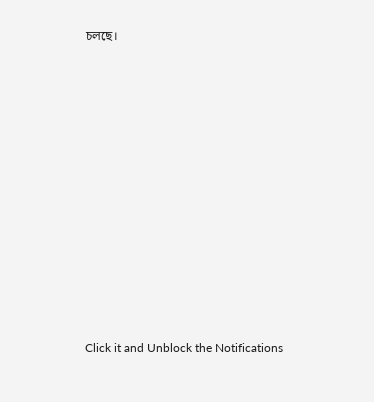চলছে।












Click it and Unblock the Notifications